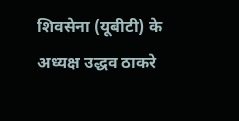शिवसेना (यूबीटी) के अध्यक्ष उद्धव ठाकरे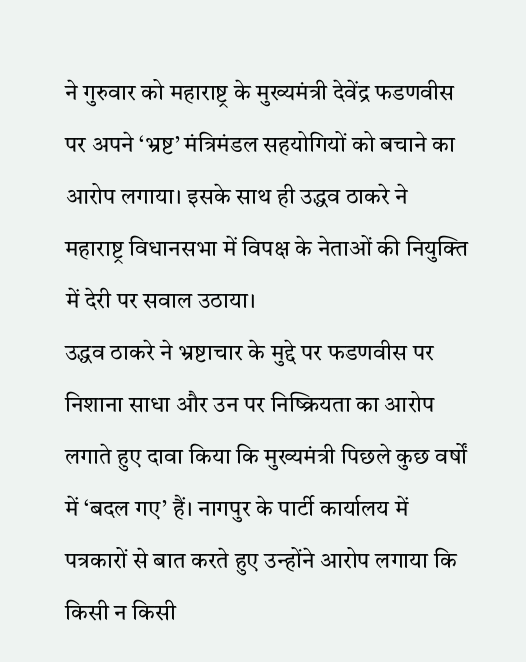ने गुरुवार को महाराष्ट्र के मुख्यमंत्री देवेंद्र फडणवीस पर अपने ‘भ्रष्ट’ मंत्रिमंडल सहयोगियों को बचाने का आरोप लगाया। इसके साथ ही उद्धव ठाकरे ने महाराष्ट्र विधानसभा में विपक्ष के नेताओं की नियुक्ति में देरी पर सवाल उठाया।
उद्धव ठाकरे ने भ्रष्टाचार के मुद्दे पर फडणवीस पर निशाना साधा और उन पर निष्क्रियता का आरोप लगाते हुए दावा किया कि मुख्यमंत्री पिछले कुछ वर्षों में ‘बदल गए’ हैं। नागपुर के पार्टी कार्यालय में पत्रकारों से बात करते हुए उन्होंने आरोप लगाया कि किसी न किसी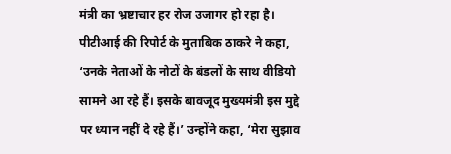मंत्री का भ्रष्टाचार हर रोज उजागर हो रहा है।
पीटीआई की रिपोर्ट के मुताबिक ठाकरे ने कहा, ‘उनके नेताओं के नोटों के बंडलों के साथ वीडियो सामने आ रहे हैं। इसके बावजूद मुख्यमंत्री इस मुद्दे पर ध्यान नहीं दे रहे हैं।’ उन्होंने कहा, ‘मेरा सुझाव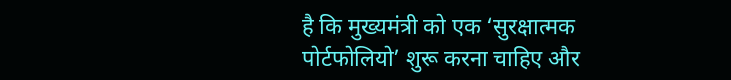है कि मुख्यमंत्री को एक ‘सुरक्षात्मक पोर्टफोलियो’ शुरू करना चाहिए और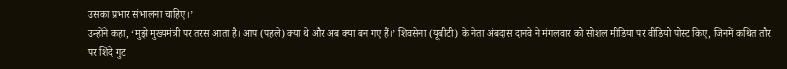उसका प्रभार संभालना चाहिए।’
उन्होंने कहा, ‘मुझे मुख्यमंत्री पर तरस आता है। आप (पहले) क्या थे और अब क्या बन गए हैं।’ शिवसेना (यूबीटी) के नेता अंबदास दानवे ने मंगलवार को सोशल मीडिया पर वीडियो पोस्ट किए, जिनमें कथित तौर पर शिंदे गुट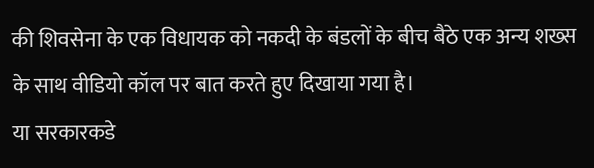की शिवसेना के एक विधायक को नकदी के बंडलों के बीच बैठे एक अन्य शख्स के साथ वीडियो कॉल पर बात करते हुए दिखाया गया है।
या सरकारकडे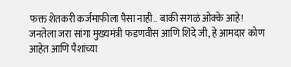फक्त शेतकरी कर्जमाफीला पैसा नाही.. बाकी सगळं ओक्के आहे!
जनतेला जरा सांगा मुख्यमंत्री फडणवीस आणि शिंदे जी, हे आमदार कोण आहेत आणि पैशांच्या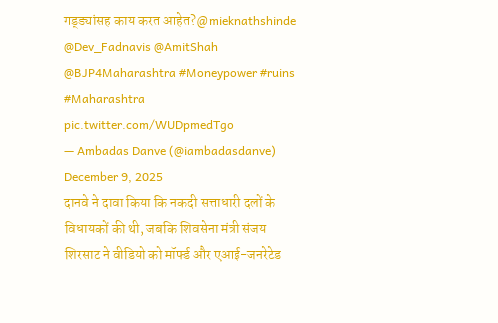गड्ड्यांसह काय करत आहेत?@mieknathshinde @Dev_Fadnavis @AmitShah @BJP4Maharashtra #Moneypower #ruins #Maharashtra pic.twitter.com/WUDpmedTgo
— Ambadas Danve (@iambadasdanve) December 9, 2025
दानवे ने दावा किया कि नकदी सत्ताधारी दलों के विधायकों की थी, जबकि शिवसेना मंत्री संजय शिरसाट ने वीडियो को मॉर्फ्ड और एआई-जनरेटेड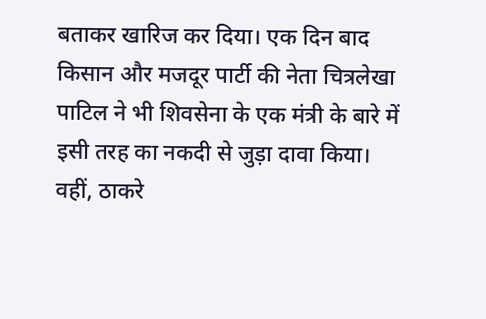बताकर खारिज कर दिया। एक दिन बाद किसान और मजदूर पार्टी की नेता चित्रलेखा पाटिल ने भी शिवसेना के एक मंत्री के बारे में इसी तरह का नकदी से जुड़ा दावा किया।
वहीं, ठाकरे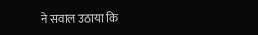ने सवाल उठाया कि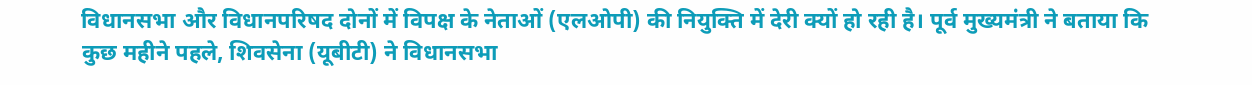विधानसभा और विधानपरिषद दोनों में विपक्ष के नेताओं (एलओपी) की नियुक्ति में देरी क्यों हो रही है। पूर्व मुख्यमंत्री ने बताया कि कुछ महीने पहले, शिवसेना (यूबीटी) ने विधानसभा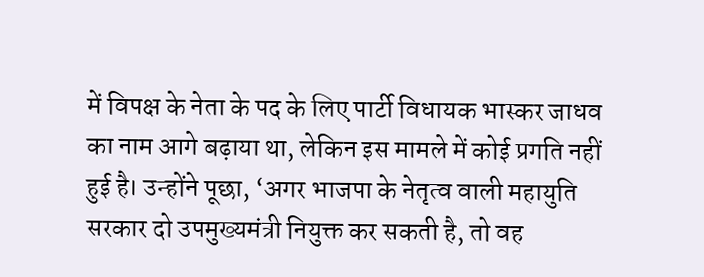में विपक्ष के नेता के पद के लिए पार्टी विधायक भास्कर जाधव का नाम आगे बढ़ाया था, लेकिन इस मामले में कोई प्रगति नहीं हुई है। उन्होंने पूछा, ‘अगर भाजपा के नेतृत्व वाली महायुति सरकार दो उपमुख्यमंत्री नियुक्त कर सकती है, तो वह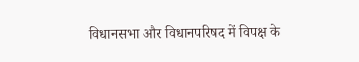विधानसभा और विधानपरिषद में विपक्ष के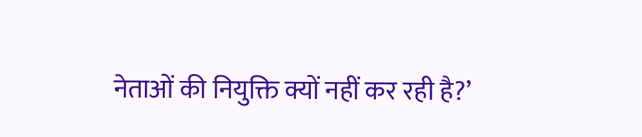नेताओं की नियुक्ति क्यों नहीं कर रही है?’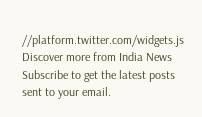//platform.twitter.com/widgets.js
Discover more from India News
Subscribe to get the latest posts sent to your email.